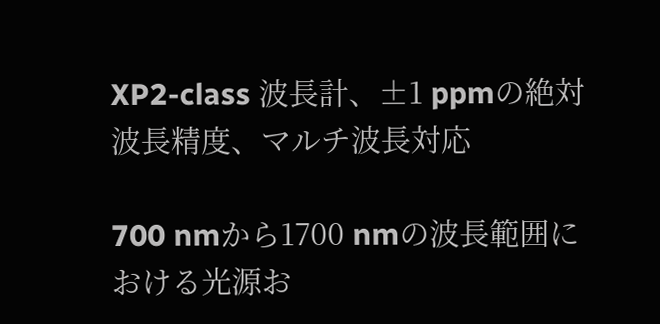XP2-class 波長計、±1 ppmの絶対波長精度、マルチ波長対応

700 nmから1700 nmの波長範囲における光源お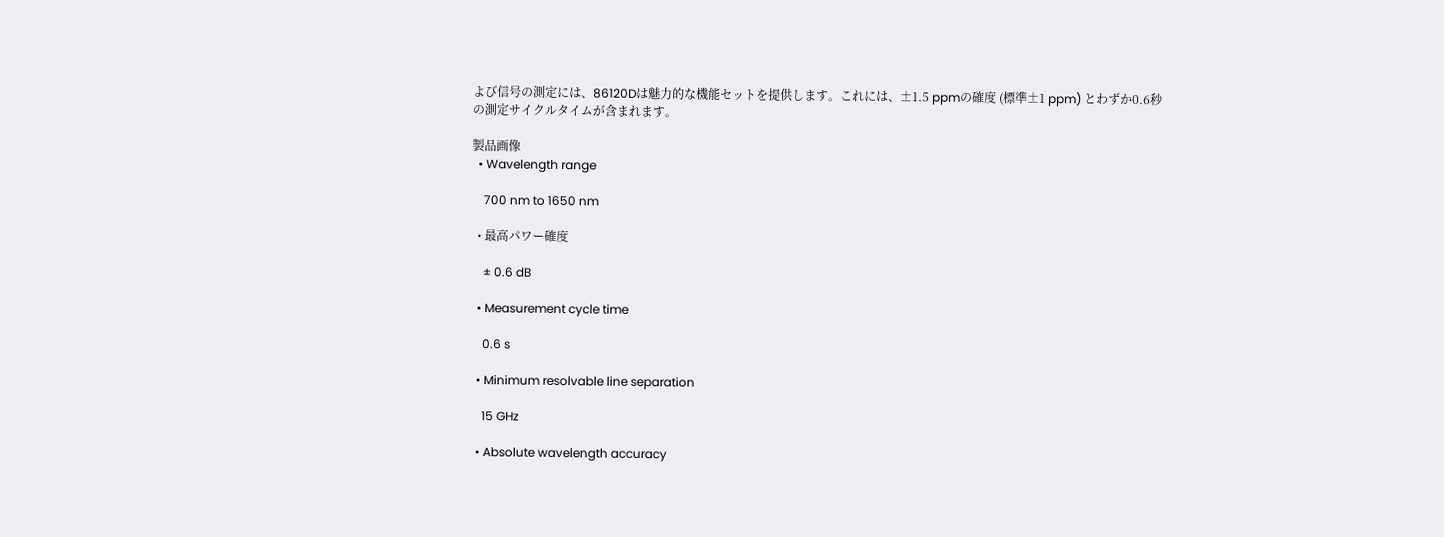よび信号の測定には、86120Dは魅力的な機能セットを提供します。これには、±1.5 ppmの確度 (標準±1 ppm) とわずか0.6秒の測定サイクルタイムが含まれます。

製品画像
  • Wavelength range

    700 nm to 1650 nm

  • 最高パワー確度

    ± 0.6 dB

  • Measurement cycle time

    0.6 s

  • Minimum resolvable line separation

    15 GHz

  • Absolute wavelength accuracy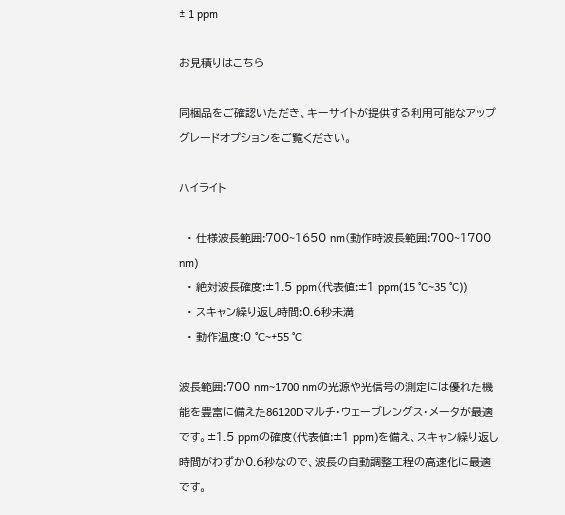± 1 ppm

お見積りはこちら

同梱品をご確認いただき、キーサイトが提供する利用可能なアップグレードオプションをご覧ください。

ハイライト

  • 仕様波長範囲:700~1650 nm(動作時波長範囲:700~1700 nm)
  • 絶対波長確度:±1.5 ppm(代表値:±1 ppm(15 °C~35 °C))
  • スキャン繰り返し時間:0.6秒未満
  • 動作温度:0 °C~+55 °C

波長範囲:700 nm~1700 nmの光源や光信号の測定には優れた機能を豊富に備えた86120Dマルチ・ウェーブレングス・メータが最適です。±1.5 ppmの確度(代表値:±1 ppm)を備え、スキャン繰り返し時間がわずか0.6秒なので、波長の自動調整工程の高速化に最適です。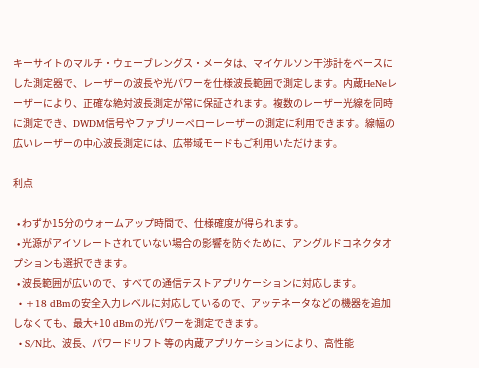キーサイトのマルチ・ウェーブレングス・メータは、マイケルソン干渉計をベースにした測定器で、レーザーの波長や光パワーを仕様波長範囲で測定します。内蔵HeNeレーザーにより、正確な絶対波長測定が常に保証されます。複数のレーザー光線を同時に測定でき、DWDM信号やファブリーペローレーザーの測定に利用できます。線幅の広いレーザーの中心波長測定には、広帯域モードもご利用いただけます。

利点

  • わずか15分のウォームアップ時間で、仕様確度が得られます。
  • 光源がアイソレートされていない場合の影響を防ぐために、アングルドコネクタオプションも選択できます。
  • 波長範囲が広いので、すべての通信テストアプリケーションに対応します。
  • +18 dBmの安全入力レベルに対応しているので、アッテネータなどの機器を追加しなくても、最大+10 dBmの光パワーを測定できます。
  • S/N比、波長、パワードリフト 等の内蔵アプリケーションにより、高性能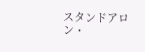スタンドアロン・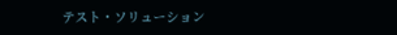テスト・ソリューション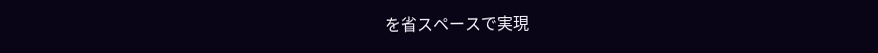を省スペースで実現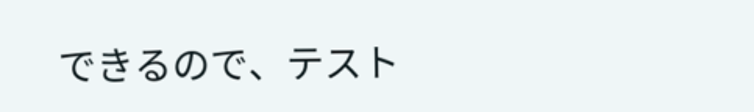できるので、テスト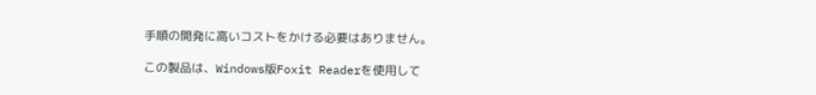手順の開発に高いコストをかける必要はありません。

この製品は、Windows版Foxit Readerを使用して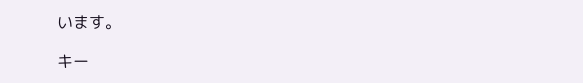います。

キー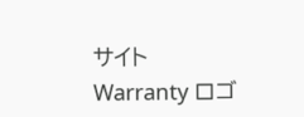サイト Warranty ロゴ